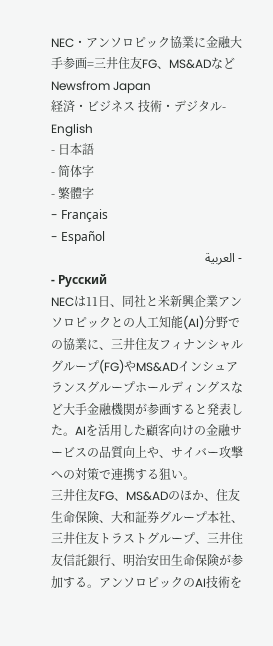NEC・アンソロピック協業に金融大手参画=三井住友FG、MS&ADなど
Newsfrom Japan
経済・ビジネス 技術・デジタル- English
- 日本語
- 简体字
- 繁體字
- Français
- Español
- العربية
- Русский
NECは11日、同社と米新興企業アンソロピックとの人工知能(AI)分野での協業に、三井住友フィナンシャルグループ(FG)やMS&ADインシュアランスグループホールディングスなど大手金融機関が参画すると発表した。AIを活用した顧客向けの金融サービスの品質向上や、サイバー攻撃への対策で連携する狙い。
三井住友FG、MS&ADのほか、住友生命保険、大和証券グループ本社、三井住友トラストグループ、三井住友信託銀行、明治安田生命保険が参加する。アンソロピックのAI技術を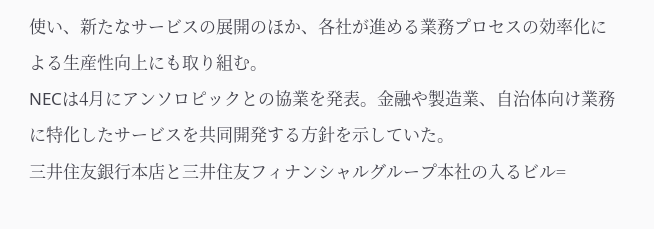使い、新たなサービスの展開のほか、各社が進める業務プロセスの効率化による生産性向上にも取り組む。
NECは4月にアンソロピックとの協業を発表。金融や製造業、自治体向け業務に特化したサービスを共同開発する方針を示していた。
三井住友銀行本店と三井住友フィナンシャルグループ本社の入るビル=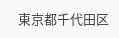東京都千代田区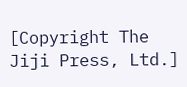[Copyright The Jiji Press, Ltd.]